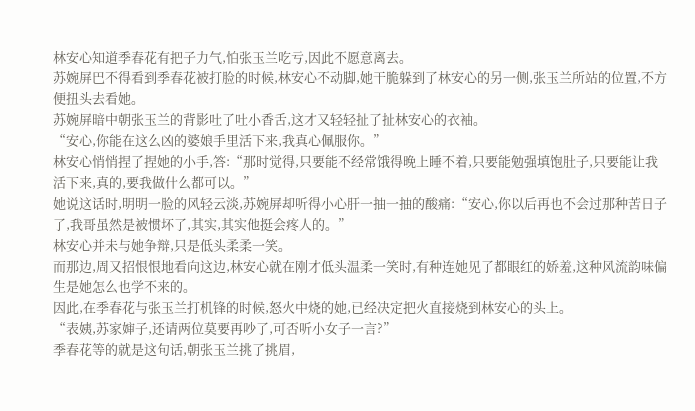林安心知道季春花有把子力气,怕张玉兰吃亏,因此不愿意离去。
苏婉屏巴不得看到季春花被打脸的时候,林安心不动脚,她干脆躲到了林安心的另一侧,张玉兰所站的位置,不方便扭头去看她。
苏婉屏暗中朝张玉兰的背影吐了吐小香舌,这才又轻轻扯了扯林安心的衣袖。
“安心,你能在这么凶的婆娘手里活下来,我真心佩服你。”
林安心悄悄捏了捏她的小手,答:“那时觉得,只要能不经常饿得晚上睡不着,只要能勉强填饱肚子,只要能让我活下来,真的,要我做什么都可以。”
她说这话时,明明一脸的风轻云淡,苏婉屏却听得小心肝一抽一抽的酸痛:“安心,你以后再也不会过那种苦日子了,我哥虽然是被惯坏了,其实,其实他挺会疼人的。”
林安心并未与她争辩,只是低头柔柔一笑。
而那边,周又招恨恨地看向这边,林安心就在刚才低头温柔一笑时,有种连她见了都眼红的娇羞,这种风流韵味偏生是她怎么也学不来的。
因此,在季春花与张玉兰打机锋的时候,怒火中烧的她,已经决定把火直接烧到林安心的头上。
“表姨,苏家婶子,还请两位莫要再吵了,可否听小女子一言?”
季春花等的就是这句话,朝张玉兰挑了挑眉,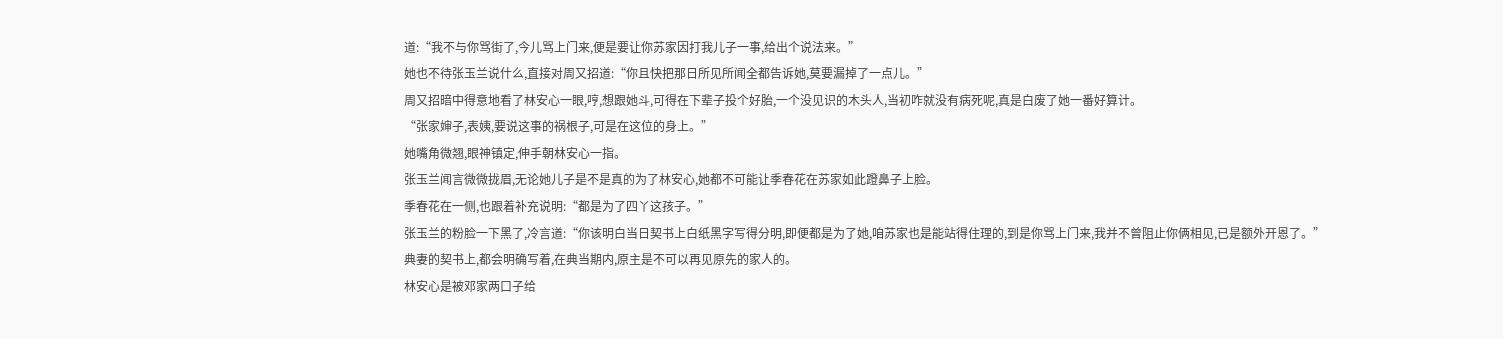道:“我不与你骂街了,今儿骂上门来,便是要让你苏家因打我儿子一事,给出个说法来。”
她也不待张玉兰说什么,直接对周又招道:“你且快把那日所见所闻全都告诉她,莫要漏掉了一点儿。”
周又招暗中得意地看了林安心一眼,哼,想跟她斗,可得在下辈子投个好胎,一个没见识的木头人,当初咋就没有病死呢,真是白废了她一番好算计。
“张家婶子,表姨,要说这事的祸根子,可是在这位的身上。”
她嘴角微翘,眼神镇定,伸手朝林安心一指。
张玉兰闻言微微拢眉,无论她儿子是不是真的为了林安心,她都不可能让季春花在苏家如此蹬鼻子上脸。
季春花在一侧,也跟着补充说明:“都是为了四丫这孩子。”
张玉兰的粉脸一下黑了,冷言道:“你该明白当日契书上白纸黑字写得分明,即便都是为了她,咱苏家也是能站得住理的,到是你骂上门来,我并不曾阻止你俩相见,已是额外开恩了。”
典妻的契书上,都会明确写着,在典当期内,原主是不可以再见原先的家人的。
林安心是被邓家两口子给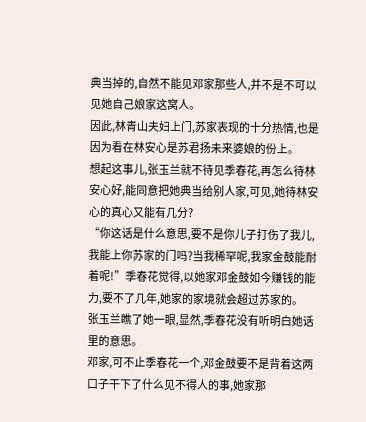典当掉的,自然不能见邓家那些人,并不是不可以见她自己娘家这窝人。
因此,林青山夫妇上门,苏家表现的十分热情,也是因为看在林安心是苏君扬未来婆娘的份上。
想起这事儿,张玉兰就不待见季春花,再怎么待林安心好,能同意把她典当给别人家,可见,她待林安心的真心又能有几分?
“你这话是什么意思,要不是你儿子打伤了我儿,我能上你苏家的门吗?当我稀罕呢,我家金鼓能耐着呢!”季春花觉得,以她家邓金鼓如今赚钱的能力,要不了几年,她家的家境就会超过苏家的。
张玉兰瞧了她一眼,显然,季春花没有听明白她话里的意思。
邓家,可不止季春花一个,邓金鼓要不是背着这两口子干下了什么见不得人的事,她家那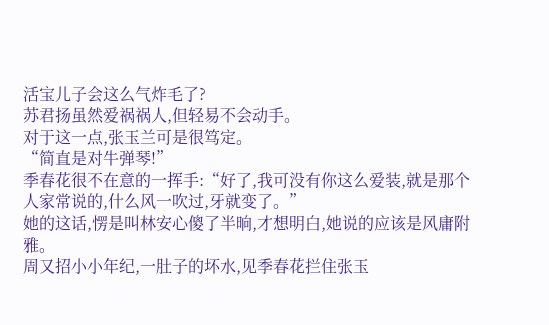活宝儿子会这么气炸毛了?
苏君扬虽然爱祸祸人,但轻易不会动手。
对于这一点,张玉兰可是很笃定。
“简直是对牛弹琴!”
季春花很不在意的一挥手:“好了,我可没有你这么爱装,就是那个人家常说的,什么风一吹过,牙就变了。”
她的这话,愣是叫林安心傻了半晌,才想明白,她说的应该是风庸附雅。
周又招小小年纪,一肚子的坏水,见季春花拦住张玉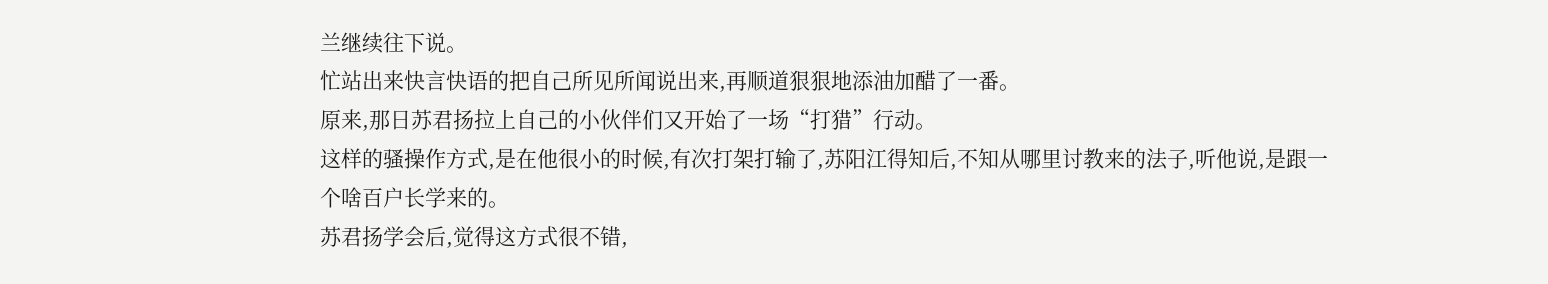兰继续往下说。
忙站出来快言快语的把自己所见所闻说出来,再顺道狠狠地添油加醋了一番。
原来,那日苏君扬拉上自己的小伙伴们又开始了一场“打猎”行动。
这样的骚操作方式,是在他很小的时候,有次打架打输了,苏阳江得知后,不知从哪里讨教来的法子,听他说,是跟一个啥百户长学来的。
苏君扬学会后,觉得这方式很不错,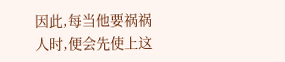因此,每当他要祸祸人时,便会先使上这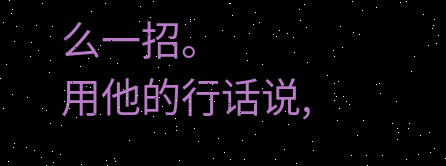么一招。
用他的行话说,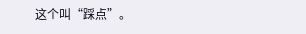这个叫“踩点”。